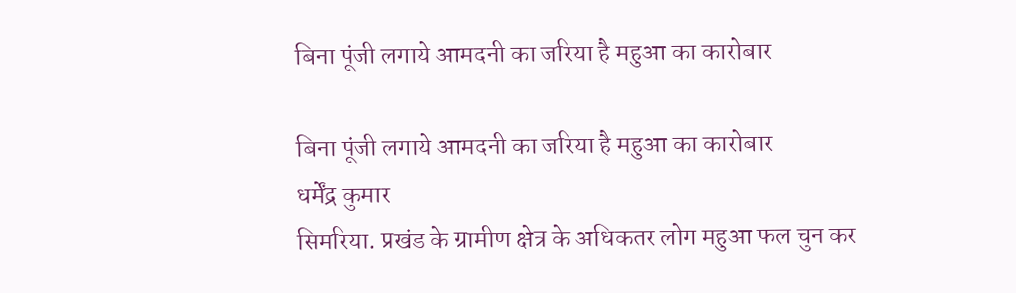बिना पूंजी लगाये आमदनी का जरिया है महुआ का कारोबार

बिना पूंजी लगाये आमदनी का जरिया है महुआ का कारोबार
धर्मेंद्र कुमार
सिमरिया. प्रखंड के ग्रामीण क्षेत्र के अधिकतर लोग महुआ फल चुन कर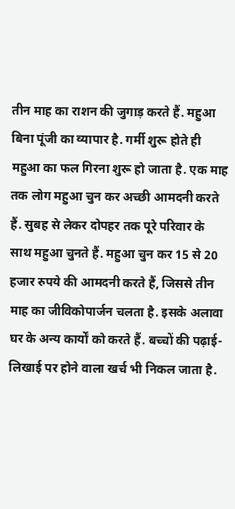तीन माह का राशन की जुगाड़ करते हैं. महुआ बिना पूंजी का व्यापार है. गर्मी शुरू होते ही महुआ का फल गिरना शुरू हो जाता है. एक माह तक लोग महुआ चुन कर अच्छी आमदनी करते हैं. सुबह से लेकर दोपहर तक पूरे परिवार के साथ महुआ चुनते हैं. महुआ चुन कर 15 से 20 हजार रुपये की आमदनी करते हैं, जिससे तीन माह का जीविकोपार्जन चलता है. इसके अलावा घर के अन्य कार्यों को करते हैं. बच्चों की पढ़ाई-लिखाई पर होने वाला खर्च भी निकल जाता है.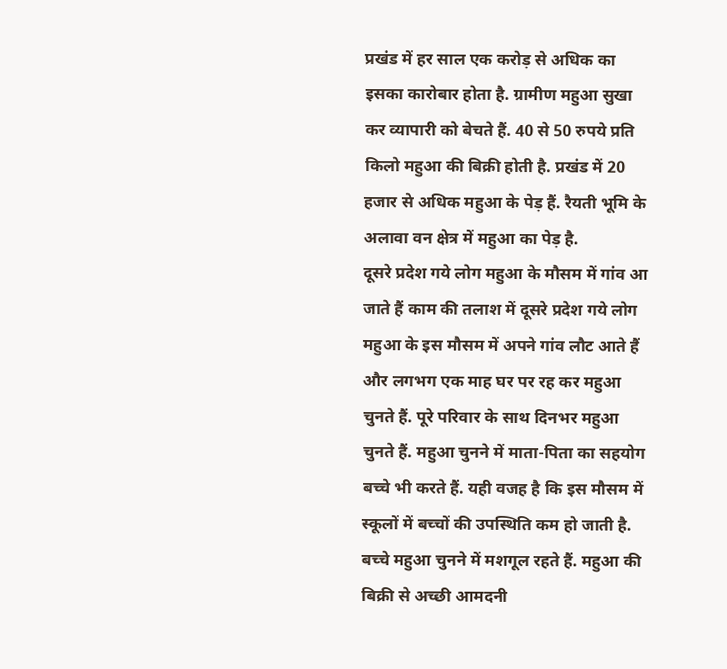प्रखंड में हर साल एक करोड़ से अधिक का इसका कारोबार होता है. ग्रामीण महुआ सुखा कर व्यापारी को बेचते हैं. 40 से 50 रुपये प्रति किलो महुआ की बिक्री होती है. प्रखंड में 20 हजार से अधिक महुआ के पेड़ हैं. रैयती भूमि के अलावा वन क्षेत्र में महुआ का पेड़ है.
दूसरे प्रदेश गये लोग महुआ के मौसम में गांव आ जाते हैं काम की तलाश में दूसरे प्रदेश गये लोग महुआ के इस मौसम में अपने गांव लौट आते हैं और लगभग एक माह घर पर रह कर महुआ चुनते हैं. पूरे परिवार के साथ दिनभर महुआ चुनते हैं. महुआ चुनने में माता-पिता का सहयोग बच्चे भी करते हैं. यही वजह है कि इस मौसम में स्कूलों में बच्चों की उपस्थिति कम हो जाती है. बच्चे महुआ चुनने में मशगूल रहते हैं. महुआ की बिक्री से अच्छी आमदनी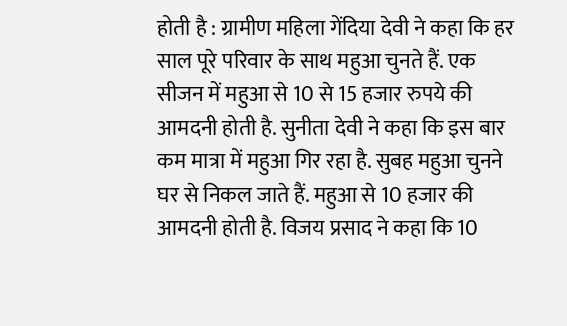होती है : ग्रामीण महिला गेंदिया देवी ने कहा कि हर साल पूरे परिवार के साथ महुआ चुनते हैं. एक सीजन में महुआ से 10 से 15 हजार रुपये की आमदनी होती है. सुनीता देवी ने कहा कि इस बार कम मात्रा में महुआ गिर रहा है. सुबह महुआ चुनने घर से निकल जाते हैं. महुआ से 10 हजार की आमदनी होती है. विजय प्रसाद ने कहा कि 10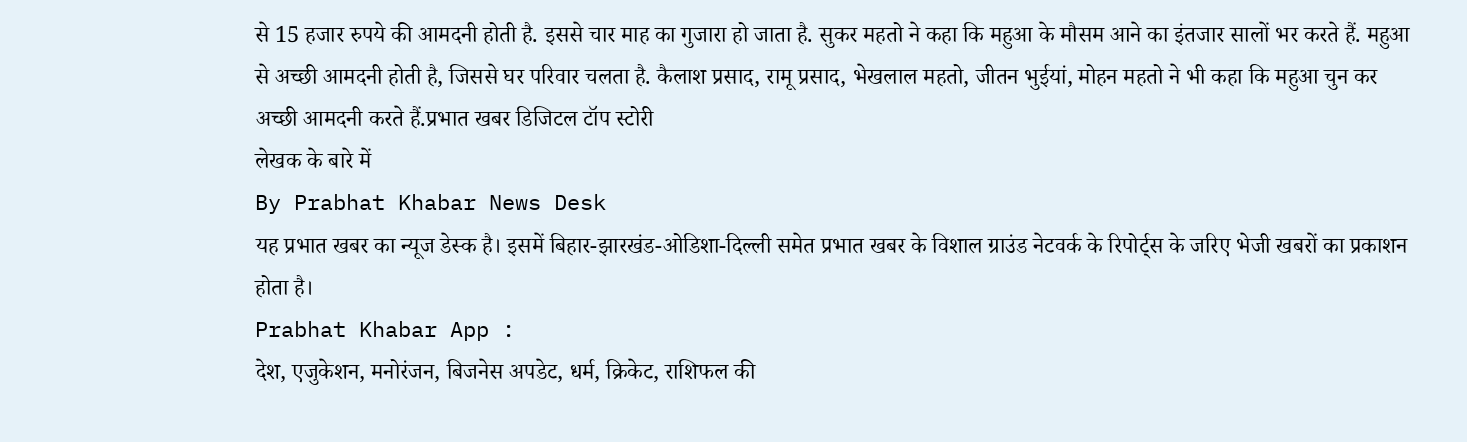से 15 हजार रुपये की आमदनी होती है. इससे चार माह का गुजारा हो जाता है. सुकर महतो ने कहा कि महुआ के मौसम आने का इंतजार सालों भर करते हैं. महुआ से अच्छी आमदनी होती है, जिससे घर परिवार चलता है. कैलाश प्रसाद, रामू प्रसाद, भेखलाल महतो, जीतन भुईयां, मोहन महतो ने भी कहा कि महुआ चुन कर अच्छी आमदनी करते हैं.प्रभात खबर डिजिटल टॉप स्टोरी
लेखक के बारे में
By Prabhat Khabar News Desk
यह प्रभात खबर का न्यूज डेस्क है। इसमें बिहार-झारखंड-ओडिशा-दिल्ली समेत प्रभात खबर के विशाल ग्राउंड नेटवर्क के रिपोर्ट्स के जरिए भेजी खबरों का प्रकाशन होता है।
Prabhat Khabar App :
देश, एजुकेशन, मनोरंजन, बिजनेस अपडेट, धर्म, क्रिकेट, राशिफल की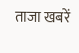ताजा खबरें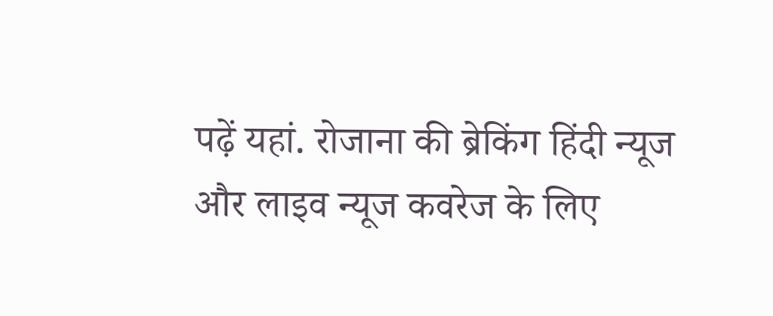पढ़ें यहां. रोजाना की ब्रेकिंग हिंदी न्यूज और लाइव न्यूज कवरेज के लिए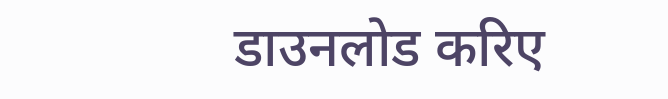डाउनलोड करिए